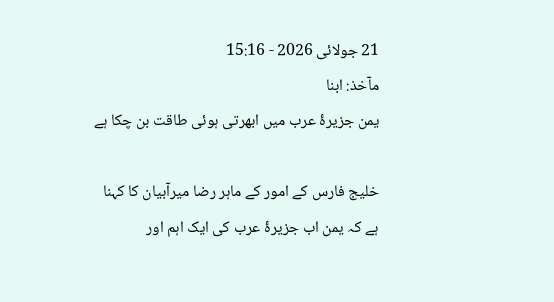21 جولائی 2026 - 15:16
مآخذ: ابنا
یمن جزیرۂ عرب میں ابھرتی ہوئی طاقت بن چکا ہے

خلیج فارس کے امور کے ماہر رضا میرآبیان کا کہنا ہے کہ یمن اب جزیرۂ عرب کی ایک اہم اور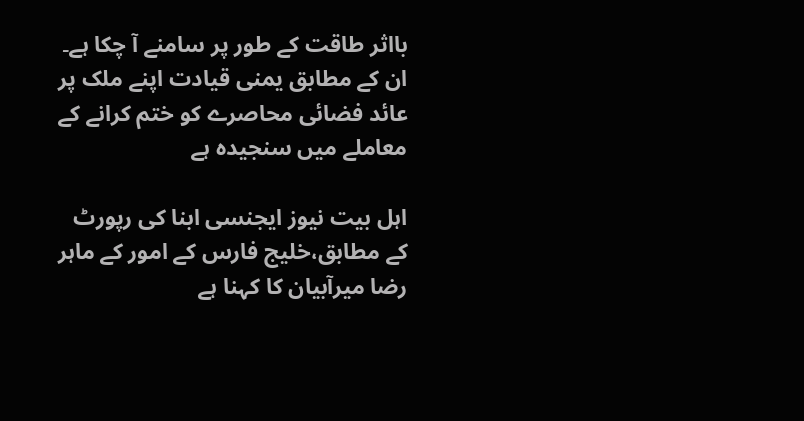بااثر طاقت کے طور پر سامنے آ چکا ہے۔ ان کے مطابق یمنی قیادت اپنے ملک پر عائد فضائی محاصرے کو ختم کرانے کے معاملے میں سنجیدہ ہے

اہل بیت نیوز ایجنسی ابنا کی رپورٹ کے مطابق،خلیج فارس کے امور کے ماہر رضا میرآبیان کا کہنا ہے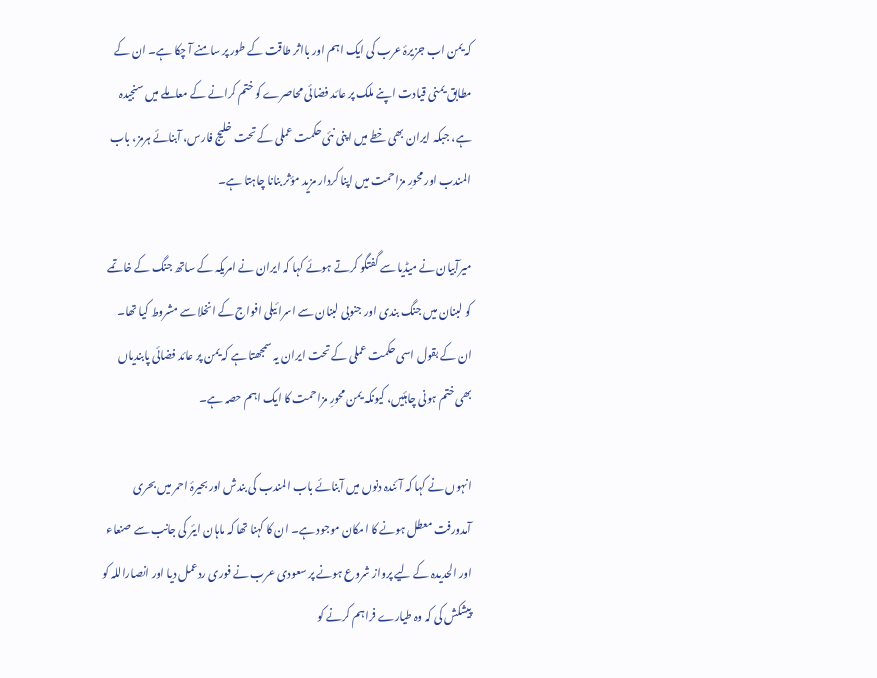کہ یمن اب جزیرۂ عرب کی ایک اہم اور بااثر طاقت کے طور پر سامنے آ چکا ہے۔ ان کے مطابق یمنی قیادت اپنے ملک پر عائد فضائی محاصرے کو ختم کرانے کے معاملے میں سنجیدہ ہے، جبکہ ایران بھی خطے میں اپنی نئی حکمت عملی کے تحت خلیج فارس، آبنائے ہرمز، باب المندب اور محورِ مزاحمت میں اپنا کردار مزید مؤثر بنانا چاہتا ہے۔

میرآبیان نے میڈیا سے گفتگو کرتے ہوئے کہا کہ ایران نے امریکہ کے ساتھ جنگ کے خاتمے کو لبنان میں جنگ بندی اور جنوبی لبنان سے اسرائیلی افواج کے انخلا سے مشروط کیا تھا۔ ان کے بقول اسی حکمت عملی کے تحت ایران یہ سمجھتا ہے کہ یمن پر عائد فضائی پابندیاں بھی ختم ہونی چاہئیں، کیونکہ یمن محورِ مزاحمت کا ایک اہم حصہ ہے۔

انہوں نے کہا کہ آئندہ دنوں میں آبنائے باب المندب کی بندش اور بحیرۂ احمر میں بحری آمدورفت معطل ہونے کا امکان موجود ہے۔ ان کا کہنا تھا کہ ماہان ایئر کی جانب سے صنعاء اور الحدیدہ کے لیے پرواز شروع ہونے پر سعودی عرب نے فوری ردعمل دیا اور انصاراللہ کو پیشکش کی کہ وہ طیارے فراہم کرنے کو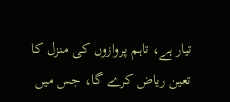تیار ہے، تاہم پروازوں کی منزل کا تعین ریاض کرے گا، جس میں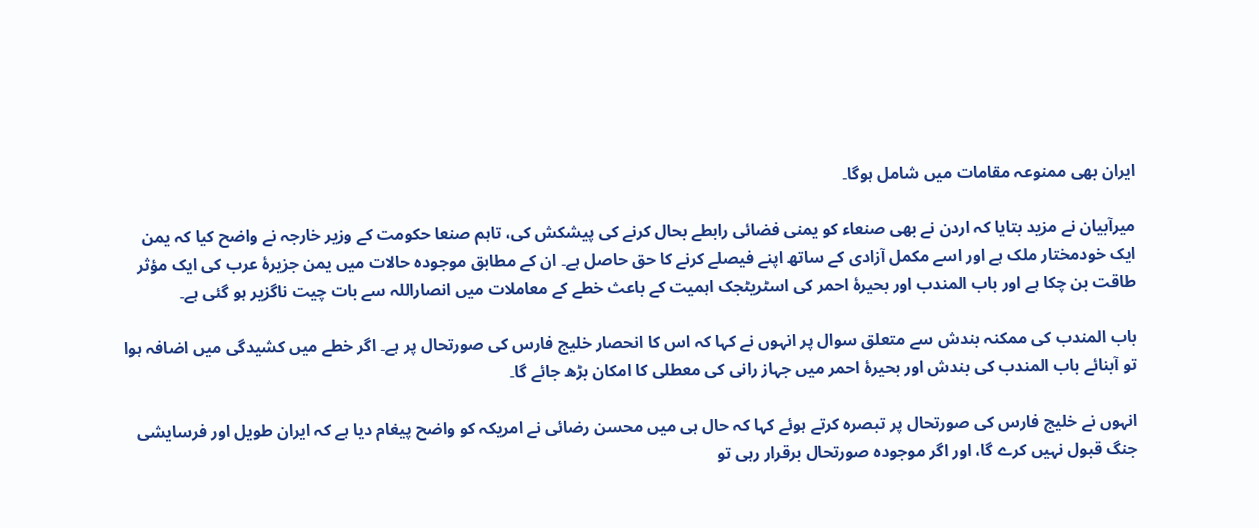ایران بھی ممنوعہ مقامات میں شامل ہوگا۔

میرآبیان نے مزید بتایا کہ اردن نے بھی صنعاء کو یمنی فضائی رابطے بحال کرنے کی پیشکش کی، تاہم صنعا حکومت کے وزیر خارجہ نے واضح کیا کہ یمن ایک خودمختار ملک ہے اور اسے مکمل آزادی کے ساتھ اپنے فیصلے کرنے کا حق حاصل ہے۔ ان کے مطابق موجودہ حالات میں یمن جزیرۂ عرب کی ایک مؤثر طاقت بن چکا ہے اور باب المندب اور بحیرۂ احمر کی اسٹریٹجک اہمیت کے باعث خطے کے معاملات میں انصاراللہ سے بات چیت ناگزیر ہو گئی ہے۔

باب المندب کی ممکنہ بندش سے متعلق سوال پر انہوں نے کہا کہ اس کا انحصار خلیج فارس کی صورتحال پر ہے۔ اگر خطے میں کشیدگی میں اضافہ ہوا تو آبنائے باب المندب کی بندش اور بحیرۂ احمر میں جہاز رانی کی معطلی کا امکان بڑھ جائے گا۔

انہوں نے خلیج فارس کی صورتحال پر تبصرہ کرتے ہوئے کہا کہ حال ہی میں محسن رضائی نے امریکہ کو واضح پیغام دیا ہے کہ ایران طویل اور فرسایشی جنگ قبول نہیں کرے گا، اور اگر موجودہ صورتحال برقرار رہی تو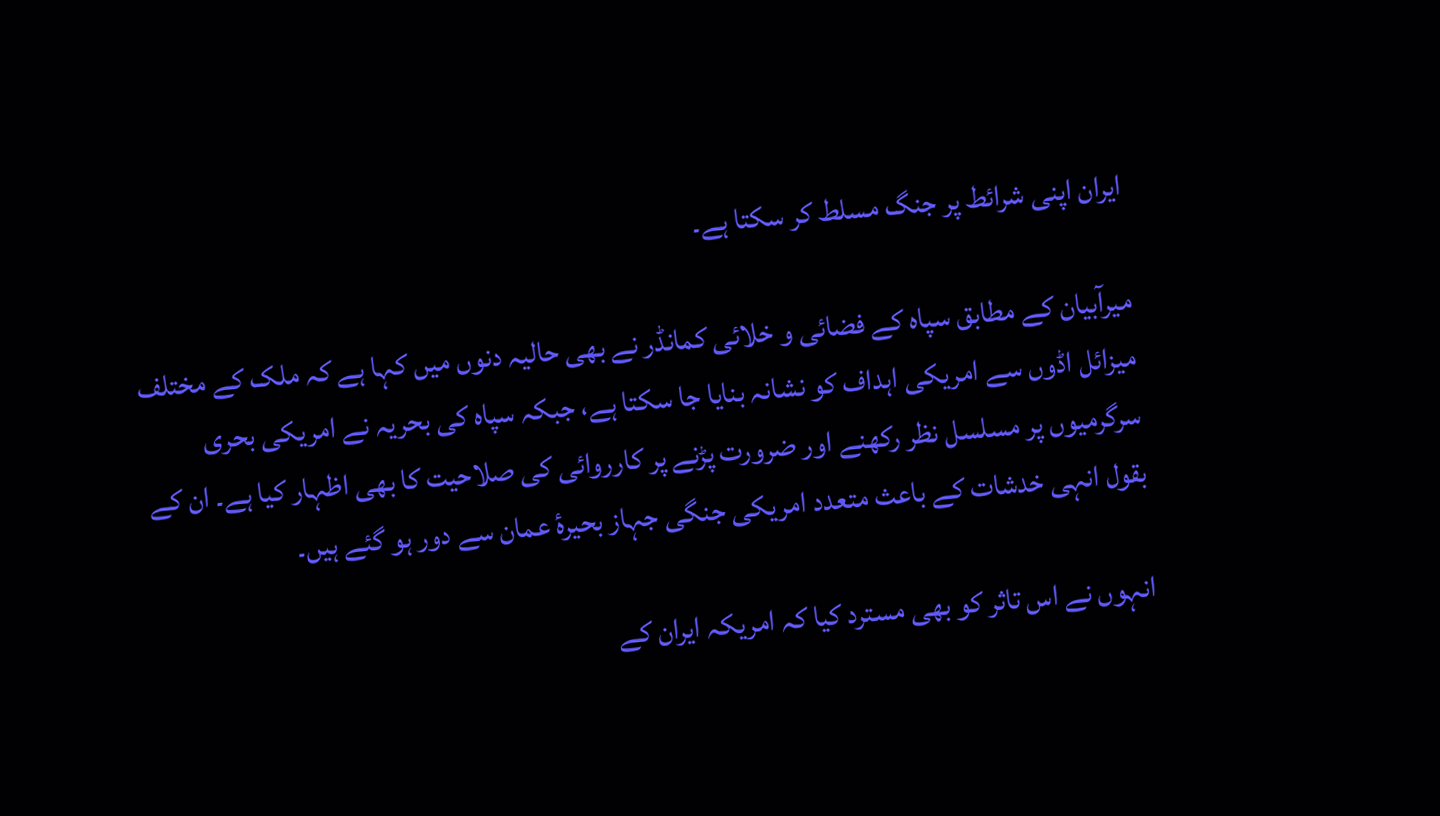ایران اپنی شرائط پر جنگ مسلط کر سکتا ہے۔

میرآبیان کے مطابق سپاہ کے فضائی و خلائی کمانڈر نے بھی حالیہ دنوں میں کہا ہے کہ ملک کے مختلف میزائل اڈوں سے امریکی اہداف کو نشانہ بنایا جا سکتا ہے، جبکہ سپاہ کی بحریہ نے امریکی بحری سرگرمیوں پر مسلسل نظر رکھنے اور ضرورت پڑنے پر کارروائی کی صلاحیت کا بھی اظہار کیا ہے۔ ان کے بقول انہی خدشات کے باعث متعدد امریکی جنگی جہاز بحیرۂ عمان سے دور ہو گئے ہیں۔

انہوں نے اس تاثر کو بھی مسترد کیا کہ امریکہ ایران کے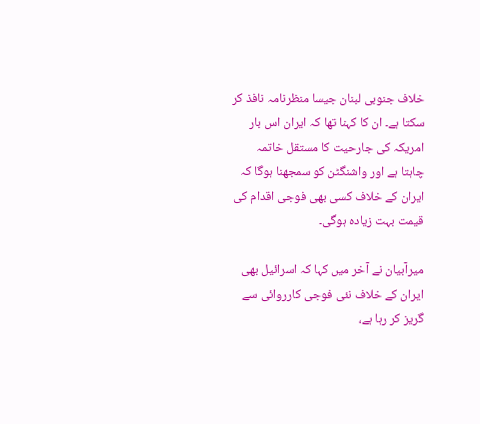خلاف جنوبی لبنان جیسا منظرنامہ نافذ کر سکتا ہے۔ ان کا کہنا تھا کہ ایران اس بار امریکہ کی جارحیت کا مستقل خاتمہ چاہتا ہے اور واشنگٹن کو سمجھنا ہوگا کہ ایران کے خلاف کسی بھی فوجی اقدام کی قیمت بہت زیادہ ہوگی۔

میرآبیان نے آخر میں کہا کہ اسرائیل بھی ایران کے خلاف نئی فوجی کارروائی سے گریز کر رہا ہے،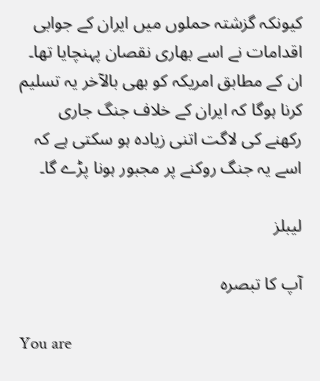کیونکہ گزشتہ حملوں میں ایران کے جوابی اقدامات نے اسے بھاری نقصان پہنچایا تھا۔ ان کے مطابق امریکہ کو بھی بالآخر یہ تسلیم کرنا ہوگا کہ ایران کے خلاف جنگ جاری رکھنے کی لاگت اتنی زیادہ ہو سکتی ہے کہ اسے یہ جنگ روکنے پر مجبور ہونا پڑے گا۔

لیبلز

آپ کا تبصرہ

You are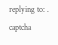replying to: .
captcha